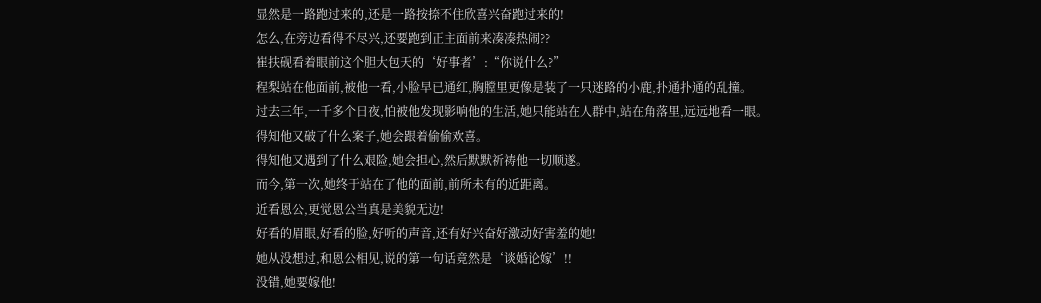显然是一路跑过来的,还是一路按捺不住欣喜兴奋跑过来的!
怎么,在旁边看得不尽兴,还要跑到正主面前来凑凑热闹??
崔扶砚看着眼前这个胆大包天的‘好事者’:“你说什么?”
程梨站在他面前,被他一看,小脸早已通红,胸膛里更像是装了一只迷路的小鹿,扑通扑通的乱撞。
过去三年,一千多个日夜,怕被他发现影响他的生活,她只能站在人群中,站在角落里,远远地看一眼。
得知他又破了什么案子,她会跟着偷偷欢喜。
得知他又遇到了什么艰险,她会担心,然后默默祈祷他一切顺遂。
而今,第一次,她终于站在了他的面前,前所未有的近距离。
近看恩公,更觉恩公当真是美貌无边!
好看的眉眼,好看的脸,好听的声音,还有好兴奋好激动好害羞的她!
她从没想过,和恩公相见,说的第一句话竟然是‘谈婚论嫁’!!
没错,她要嫁他!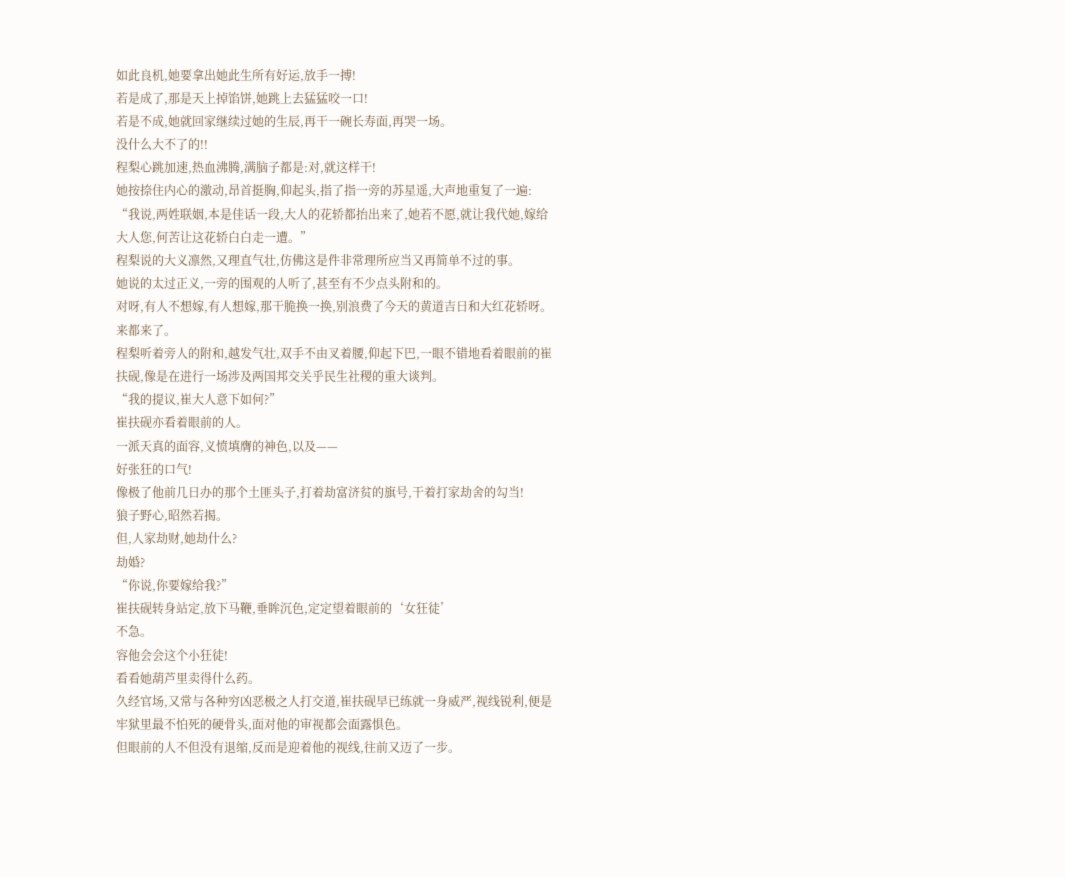如此良机,她要拿出她此生所有好运,放手一搏!
若是成了,那是天上掉馅饼,她跳上去猛猛咬一口!
若是不成,她就回家继续过她的生辰,再干一碗长寿面,再哭一场。
没什么大不了的!!
程梨心跳加速,热血沸腾,满脑子都是:对,就这样干!
她按捺住内心的激动,昂首挺胸,仰起头,指了指一旁的苏星遥,大声地重复了一遍:
“我说,两姓联姻,本是佳话一段,大人的花轿都抬出来了,她若不愿,就让我代她,嫁给大人您,何苦让这花轿白白走一遭。”
程梨说的大义凛然,又理直气壮,仿佛这是件非常理所应当又再简单不过的事。
她说的太过正义,一旁的围观的人听了,甚至有不少点头附和的。
对呀,有人不想嫁,有人想嫁,那干脆换一换,别浪费了今天的黄道吉日和大红花轿呀。
来都来了。
程梨听着旁人的附和,越发气壮,双手不由叉着腰,仰起下巴,一眼不错地看着眼前的崔扶砚,像是在进行一场涉及两国邦交关乎民生社稷的重大谈判。
“我的提议,崔大人意下如何?”
崔扶砚亦看着眼前的人。
一派天真的面容,义愤填膺的神色,以及——
好张狂的口气!
像极了他前几日办的那个土匪头子,打着劫富济贫的旗号,干着打家劫舍的勾当!
狼子野心,昭然若揭。
但,人家劫财,她劫什么?
劫婚?
“你说,你要嫁给我?”
崔扶砚转身站定,放下马鞭,垂眸沉色,定定望着眼前的‘女狂徒’
不急。
容他会会这个小狂徒!
看看她葫芦里卖得什么药。
久经官场,又常与各种穷凶恶极之人打交道,崔扶砚早已练就一身威严,视线锐利,便是牢狱里最不怕死的硬骨头,面对他的审视都会面露惧色。
但眼前的人不但没有退缩,反而是迎着他的视线,往前又迈了一步。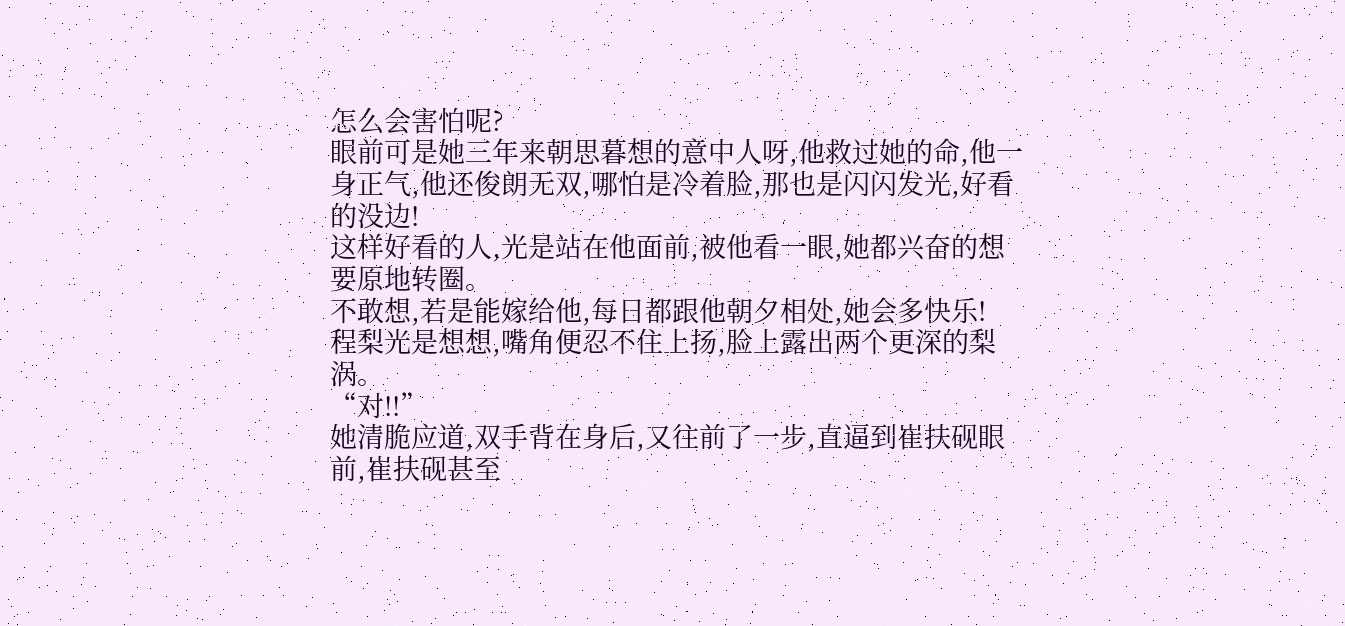怎么会害怕呢?
眼前可是她三年来朝思暮想的意中人呀,他救过她的命,他一身正气,他还俊朗无双,哪怕是冷着脸,那也是闪闪发光,好看的没边!
这样好看的人,光是站在他面前,被他看一眼,她都兴奋的想要原地转圈。
不敢想,若是能嫁给他,每日都跟他朝夕相处,她会多快乐!
程梨光是想想,嘴角便忍不住上扬,脸上露出两个更深的梨涡。
“对!!”
她清脆应道,双手背在身后,又往前了一步,直逼到崔扶砚眼前,崔扶砚甚至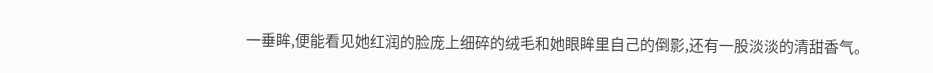一垂眸,便能看见她红润的脸庞上细碎的绒毛和她眼眸里自己的倒影,还有一股淡淡的清甜香气。